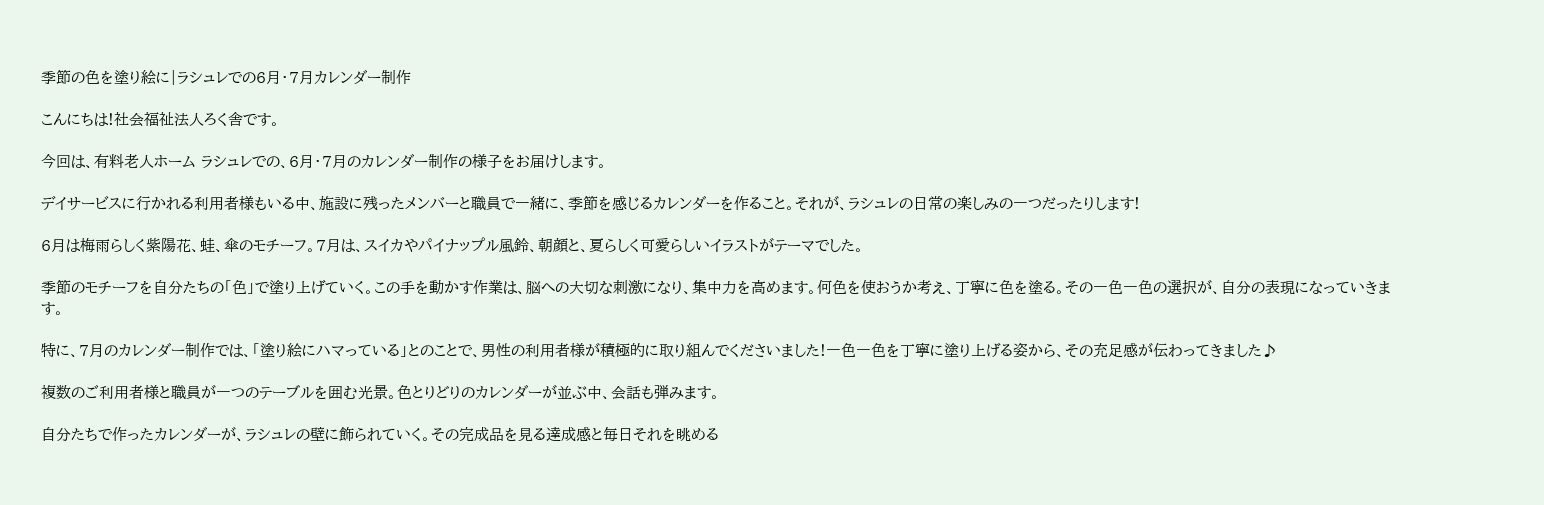季節の色を塗り絵に|ラシュレでの6月・7月カレンダー制作

こんにちは!社会福祉法人ろく舎です。

今回は、有料老人ホーム ラシュレでの、6月・7月のカレンダー制作の様子をお届けします。

デイサービスに行かれる利用者様もいる中、施設に残ったメンバーと職員で一緒に、季節を感じるカレンダーを作ること。それが、ラシュレの日常の楽しみの一つだったりします!

6月は梅雨らしく紫陽花、蛙、傘のモチーフ。7月は、スイカやパイナップル風鈴、朝顔と、夏らしく可愛らしいイラストがテーマでした。

季節のモチーフを自分たちの「色」で塗り上げていく。この手を動かす作業は、脳への大切な刺激になり、集中力を高めます。何色を使おうか考え、丁寧に色を塗る。その一色一色の選択が、自分の表現になっていきます。

特に、7月のカレンダー制作では、「塗り絵にハマっている」とのことで、男性の利用者様が積極的に取り組んでくださいました!一色一色を丁寧に塗り上げる姿から、その充足感が伝わってきました♪

複数のご利用者様と職員が一つのテーブルを囲む光景。色とりどりのカレンダーが並ぶ中、会話も弾みます。

自分たちで作ったカレンダーが、ラシュレの壁に飾られていく。その完成品を見る達成感と毎日それを眺める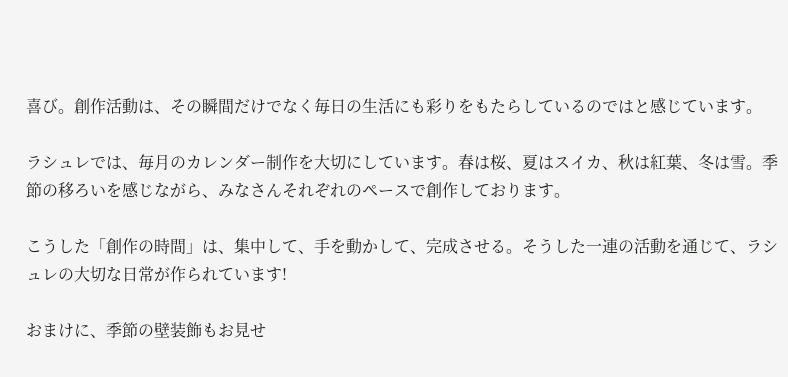喜び。創作活動は、その瞬間だけでなく毎日の生活にも彩りをもたらしているのではと感じています。

ラシュレでは、毎月のカレンダー制作を大切にしています。春は桜、夏はスイカ、秋は紅葉、冬は雪。季節の移ろいを感じながら、みなさんそれぞれのペースで創作しております。

こうした「創作の時間」は、集中して、手を動かして、完成させる。そうした一連の活動を通じて、ラシュレの大切な日常が作られています!

おまけに、季節の壁装飾もお見せ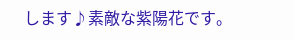します♪素敵な紫陽花です。